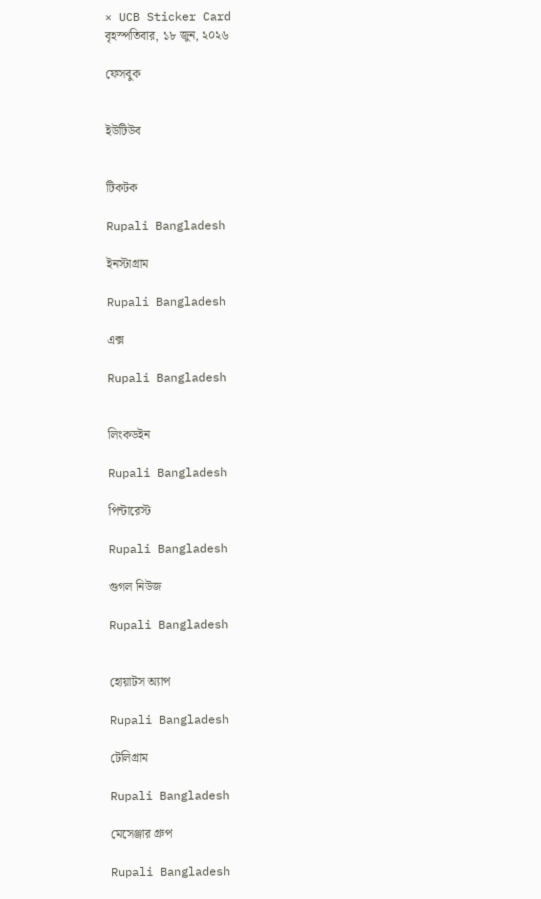× UCB Sticker Card
বৃহস্পতিবার, ১৮ জুন, ২০২৬

ফেসবুক


ইউটিউব


টিকটক

Rupali Bangladesh

ইনস্টাগ্রাম

Rupali Bangladesh

এক্স

Rupali Bangladesh


লিংকডইন

Rupali Bangladesh

পিন্টারেস্ট

Rupali Bangladesh

গুগল নিউজ

Rupali Bangladesh


হোয়াটস অ্যাপ

Rupali Bangladesh

টেলিগ্রাম

Rupali Bangladesh

মেসেঞ্জার গ্রুপ

Rupali Bangladesh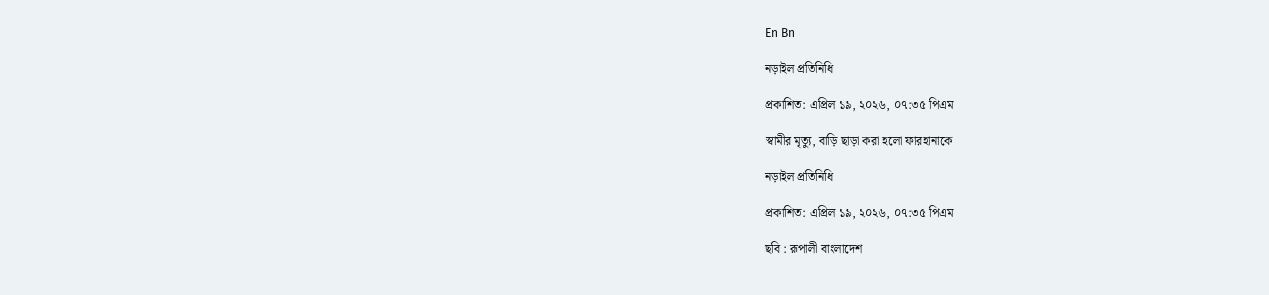En Bn

নড়াইল প্রতিনিধি

প্রকাশিত: এপ্রিল ১৯, ২০২৬, ০৭:৩৫ পিএম

স্বামীর মৃত্যু, বাড়ি ছাড়া করা হলো ফারহানাকে

নড়াইল প্রতিনিধি

প্রকাশিত: এপ্রিল ১৯, ২০২৬, ০৭:৩৫ পিএম

ছবি : রূপালী বাংলাদেশ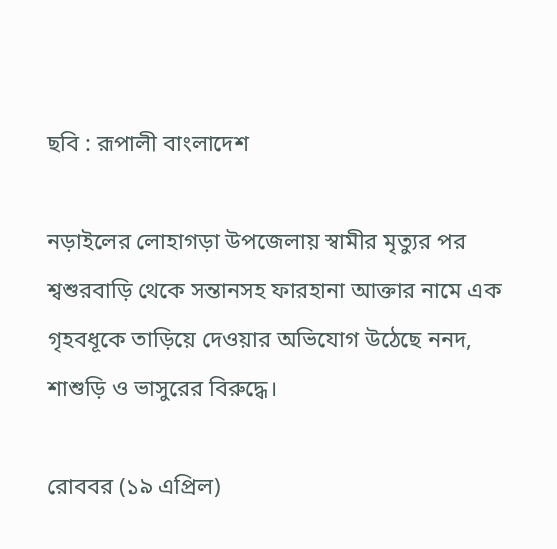ছবি : রূপালী বাংলাদেশ

নড়াইলের লোহাগড়া উপজেলায় স্বামীর মৃত্যুর পর শ্বশুরবাড়ি থেকে সন্তানসহ ফারহানা আক্তার নামে এক গৃহবধূকে তাড়িয়ে দেওয়ার অভিযোগ উঠেছে ননদ, শাশুড়ি ও ভাসুরের বিরুদ্ধে।

রোববর (১৯ এপ্রিল)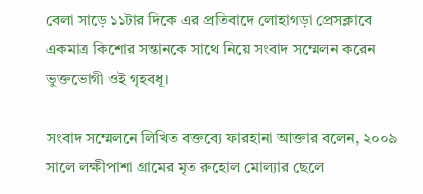বেলা সাড়ে ১১টার দিকে এর প্রতিবাদে লোহাগড়া প্রেসক্লাবে একমাত্র কিশোর সন্তানকে সাথে নিয়ে সংবাদ সম্মেলন করেন ভুক্তভোগী ওই গৃহবধূ।

সংবাদ সম্মেলনে লিখিত বক্তব্যে ফারহানা আক্তার বলেন, ২০০৯ সালে লক্ষীপাশা গ্রামের মৃত রুহোল মোল্যার ছেলে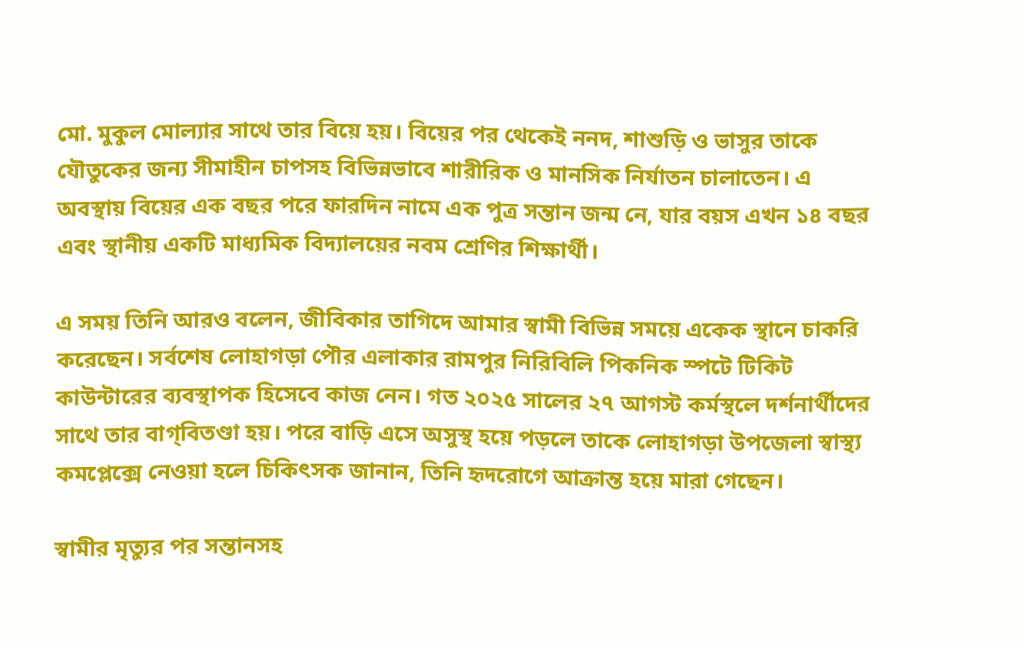মো. মুকুল মোল্যার সাথে তার বিয়ে হয়। বিয়ের পর থেকেই ননদ, শাশুড়ি ও ভাসুর তাকে যৌতুকের জন্য সীমাহীন চাপসহ বিভিন্নভাবে শারীরিক ও মানসিক নির্যাতন চালাতেন। এ অবস্থায় বিয়ের এক বছর পরে ফারদিন নামে এক পুত্র সন্তান জন্ম নে, যার বয়স এখন ১৪ বছর এবং স্থানীয় একটি মাধ্যমিক বিদ্যালয়ের নবম শ্রেণির শিক্ষার্থী।

এ সময় তিনি আরও বলেন, জীবিকার তাগিদে আমার স্বামী বিভিন্ন সময়ে একেক স্থানে চাকরি করেছেন। সর্বশেষ লোহাগড়া পৌর এলাকার রামপুর নিরিবিলি পিকনিক স্পটে টিকিট কাউন্টারের ব্যবস্থাপক হিসেবে কাজ নেন। গত ২০২৫ সালের ২৭ আগস্ট কর্মস্থলে দর্শনার্থীদের সাথে তার বাগ্‌বিতণ্ডা হয়। পরে বাড়ি এসে অসুস্থ হয়ে পড়লে তাকে লোহাগড়া উপজেলা স্বাস্থ্য কমপ্লেক্সে নেওয়া হলে চিকিৎসক জানান, তিনি হৃদরোগে আক্রান্ত হয়ে মারা গেছেন।

স্বামীর মৃত্যুর পর সন্তানসহ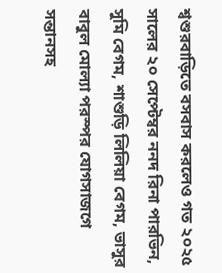শ্বশুরবাড়িতে বসবাস করলেও গত ২০২৫ সালের ২০ সেপ্টেম্বর ননদ রিনা পারভিন, সুমি বেগম, শাশুড়ি লিলিয়া বেগম, ভাসুর বাবুল মোল্যা পরস্পর যোগসাজগে সন্তানসহ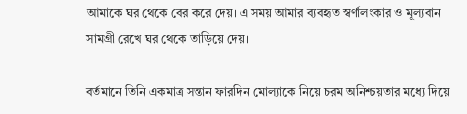আমাকে ঘর থেকে বের করে দেয়। এ সময় আমার ব্যবহৃত স্বর্ণালংকার ও মূল্যবান সামগ্রী রেখে ঘর থেকে তাড়িয়ে দেয়।

বর্তমানে তিনি একমাত্র সন্তান ফারদিন মোল্যাকে নিয়ে চরম অনিশ্চয়তার মধ্যে দিয়ে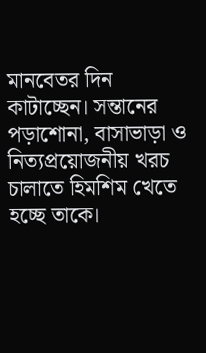মানবেতর দিন কাটাচ্ছেন। সন্তানের পড়াশোনা, বাসাভাড়া ও নিত্যপ্রয়োজনীয় খরচ চালাতে হিমশিম খেতে হচ্ছে তাকে।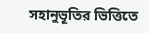সহানুভূতির ভিত্তিতে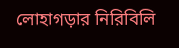লোহাগড়ার নিরিবিলি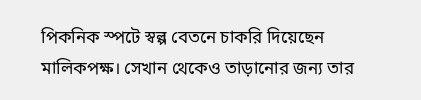পিকনিক স্পটে স্বল্প বেতনে চাকরি দিয়েছেন মালিকপক্ষ। সেখান থেকেও তাড়ানোর জন্য তার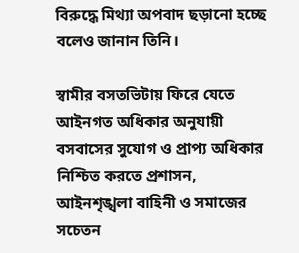বিরুদ্ধে মিথ্যা অপবাদ ছড়ানো হচ্ছে বলেও জানান তিনি।

স্বামীর বসতভিটায় ফিরে যেতে আইনগত অধিকার অনুযায়ী বসবাসের সুযোগ ও প্রাপ্য অধিকার নিশ্চিত করতে প্রশাসন, আইনশৃঙ্খলা বাহিনী ও সমাজের সচেতন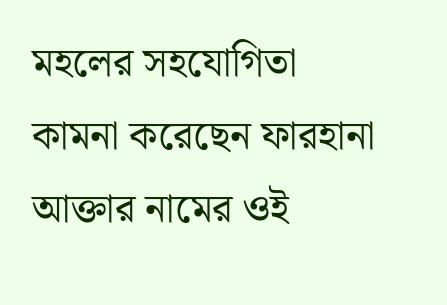মহলের সহযোগিতা কামনা করেছেন ফারহানা আক্তার নামের ওই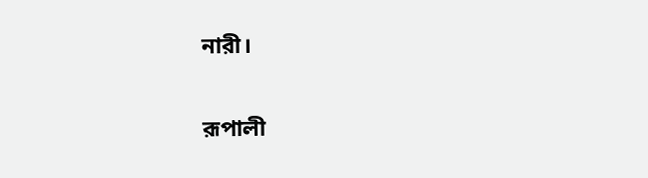নারী।

রূপালী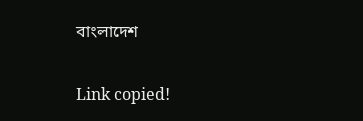বাংলাদেশ

Link copied!